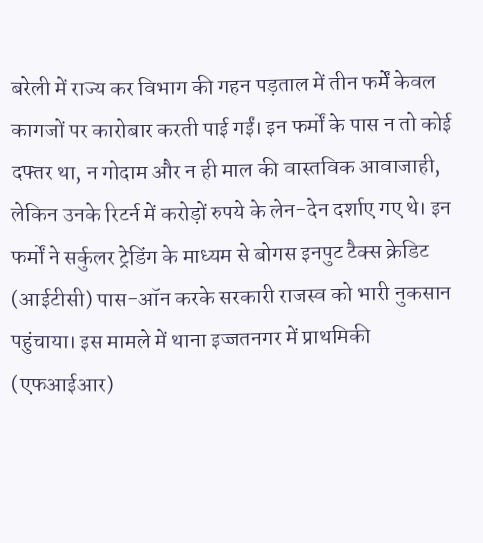बरेली में राज्य कर विभाग की गहन पड़ताल में तीन फर्में केवल कागजों पर कारोबार करती पाई गईं। इन फर्मों के पास न तो कोई दफ्तर था, न गोदाम और न ही माल की वास्तविक आवाजाही, लेकिन उनके रिटर्न में करोड़ों रुपये के लेन-देन दर्शाए गए थे। इन फर्मों ने सर्कुलर ट्रेडिंग के माध्यम से बोगस इनपुट टैक्स क्रेडिट (आईटीसी) पास-ऑन करके सरकारी राजस्व को भारी नुकसान पहुंचाया। इस मामले में थाना इज्जतनगर में प्राथमिकी (एफआईआर)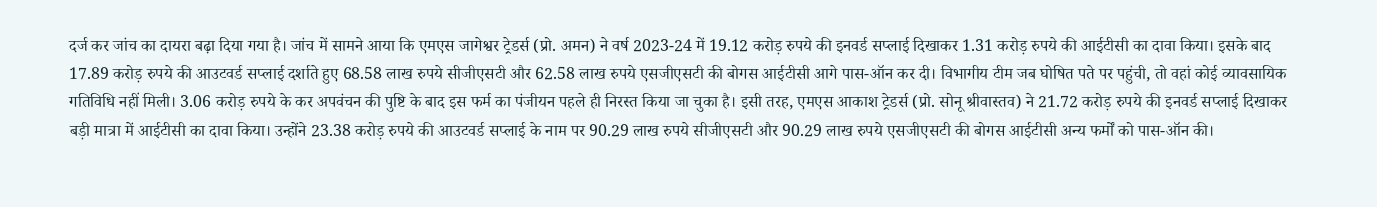दर्ज कर जांच का दायरा बढ़ा दिया गया है। जांच में सामने आया कि एमएस जागेश्वर ट्रेडर्स (प्रो. अमन) ने वर्ष 2023-24 में 19.12 करोड़ रुपये की इनवर्ड सप्लाई दिखाकर 1.31 करोड़ रुपये की आईटीसी का दावा किया। इसके बाद 17.89 करोड़ रुपये की आउटवर्ड सप्लाई दर्शाते हुए 68.58 लाख रुपये सीजीएसटी और 62.58 लाख रुपये एसजीएसटी की बोगस आईटीसी आगे पास-ऑन कर दी। विभागीय टीम जब घोषित पते पर पहुंची, तो वहां कोई व्यावसायिक गतिविधि नहीं मिली। 3.06 करोड़ रुपये के कर अपवंचन की पुष्टि के बाद इस फर्म का पंजीयन पहले ही निरस्त किया जा चुका है। इसी तरह, एमएस आकाश ट्रेडर्स (प्रो. सोनू श्रीवास्तव) ने 21.72 करोड़ रुपये की इनवर्ड सप्लाई दिखाकर बड़ी मात्रा में आईटीसी का दावा किया। उन्होंने 23.38 करोड़ रुपये की आउटवर्ड सप्लाई के नाम पर 90.29 लाख रुपये सीजीएसटी और 90.29 लाख रुपये एसजीएसटी की बोगस आईटीसी अन्य फर्मों को पास-ऑन की।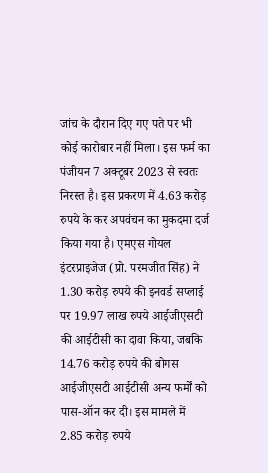जांच के दौरान दिए गए पते पर भी कोई कारोबार नहीं मिला। इस फर्म का पंजीयन 7 अक्टूबर 2023 से स्वतः निरस्त है। इस प्रकरण में 4.63 करोड़ रुपये के कर अपवंचन का मुकदमा दर्ज किया गया है। एमएस गोयल इंटरप्राइजेज (प्रो. परमजीत सिंह) ने 1.30 करोड़ रुपये की इनवर्ड सप्लाई पर 19.97 लाख रुपये आईजीएसटी की आईटीसी का दावा किया, जबकि 14.76 करोड़ रुपये की बोगस आईजीएसटी आईटीसी अन्य फर्मों को पास-ऑन कर दी। इस मामले में 2.85 करोड़ रुपये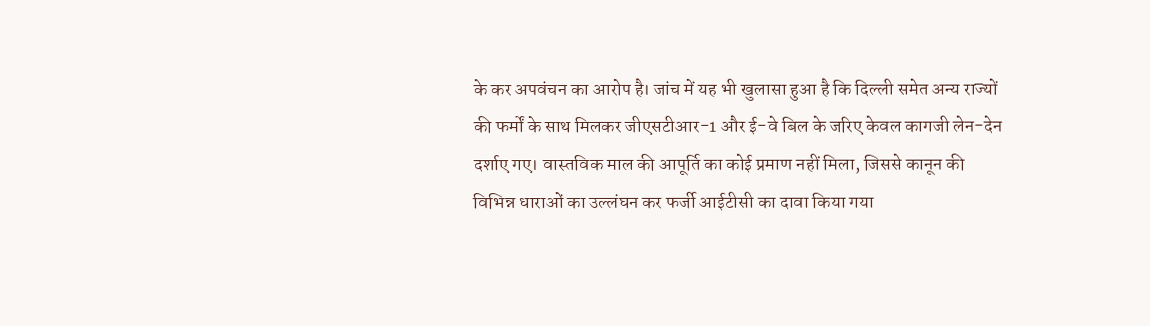के कर अपवंचन का आरोप है। जांच में यह भी खुलासा हुआ है कि दिल्ली समेत अन्य राज्यों की फर्मों के साथ मिलकर जीएसटीआर-1 और ई-वे बिल के जरिए केवल कागजी लेन-देन दर्शाए गए। वास्तविक माल की आपूर्ति का कोई प्रमाण नहीं मिला, जिससे कानून की विभिन्न धाराओं का उल्लंघन कर फर्जी आईटीसी का दावा किया गया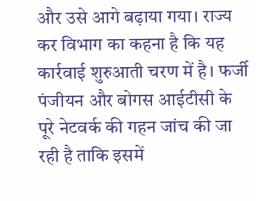और उसे आगे बढ़ाया गया। राज्य कर विभाग का कहना है कि यह कार्रवाई शुरुआती चरण में है। फर्जी पंजीयन और बोगस आईटीसी के पूरे नेटवर्क की गहन जांच की जा रही है ताकि इसमें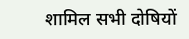शामिल सभी दोषियों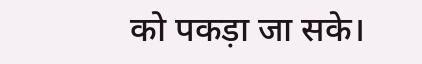को पकड़ा जा सके।